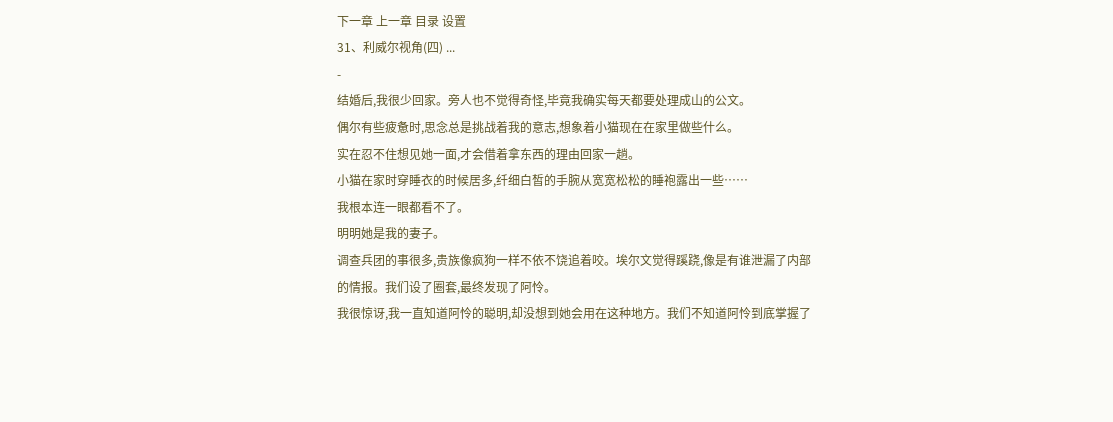下一章 上一章 目录 设置
31、利威尔视角(四) ...
-
结婚后,我很少回家。旁人也不觉得奇怪,毕竟我确实每天都要处理成山的公文。
偶尔有些疲惫时,思念总是挑战着我的意志,想象着小猫现在在家里做些什么。
实在忍不住想见她一面,才会借着拿东西的理由回家一趟。
小猫在家时穿睡衣的时候居多,纤细白皙的手腕从宽宽松松的睡袍露出一些……
我根本连一眼都看不了。
明明她是我的妻子。
调查兵团的事很多,贵族像疯狗一样不依不饶追着咬。埃尔文觉得蹊跷,像是有谁泄漏了内部的情报。我们设了圈套,最终发现了阿怜。
我很惊讶,我一直知道阿怜的聪明,却没想到她会用在这种地方。我们不知道阿怜到底掌握了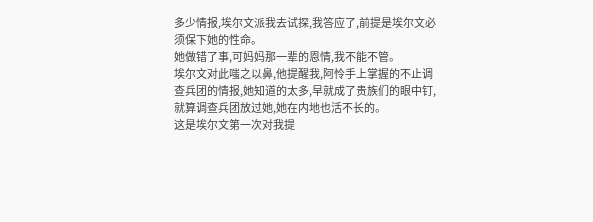多少情报,埃尔文派我去试探,我答应了,前提是埃尔文必须保下她的性命。
她做错了事,可妈妈那一辈的恩情,我不能不管。
埃尔文对此嗤之以鼻,他提醒我,阿怜手上掌握的不止调查兵团的情报,她知道的太多,早就成了贵族们的眼中钉,就算调查兵团放过她,她在内地也活不长的。
这是埃尔文第一次对我提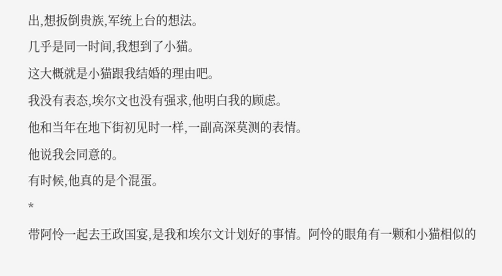出,想扳倒贵族,军统上台的想法。
几乎是同一时间,我想到了小猫。
这大概就是小猫跟我结婚的理由吧。
我没有表态,埃尔文也没有强求,他明白我的顾虑。
他和当年在地下街初见时一样,一副高深莫测的表情。
他说我会同意的。
有时候,他真的是个混蛋。
*
带阿怜一起去王政国宴,是我和埃尔文计划好的事情。阿怜的眼角有一颗和小猫相似的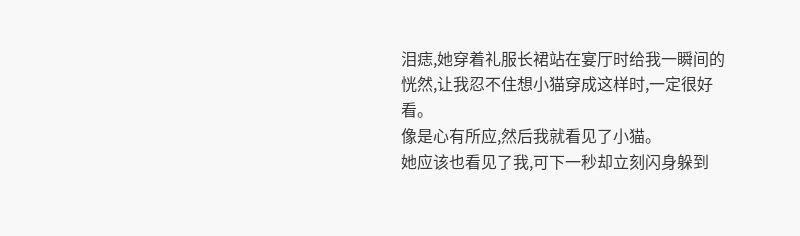泪痣,她穿着礼服长裙站在宴厅时给我一瞬间的恍然,让我忍不住想小猫穿成这样时,一定很好看。
像是心有所应,然后我就看见了小猫。
她应该也看见了我,可下一秒却立刻闪身躲到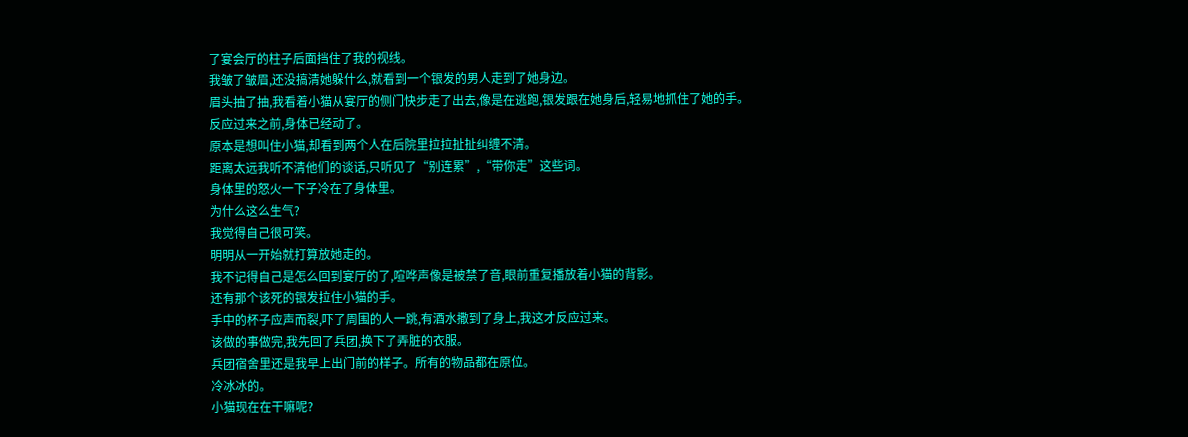了宴会厅的柱子后面挡住了我的视线。
我皱了皱眉,还没搞清她躲什么,就看到一个银发的男人走到了她身边。
眉头抽了抽,我看着小猫从宴厅的侧门快步走了出去,像是在逃跑,银发跟在她身后,轻易地抓住了她的手。
反应过来之前,身体已经动了。
原本是想叫住小猫,却看到两个人在后院里拉拉扯扯纠缠不清。
距离太远我听不清他们的谈话,只听见了“别连累”,“带你走”这些词。
身体里的怒火一下子冷在了身体里。
为什么这么生气?
我觉得自己很可笑。
明明从一开始就打算放她走的。
我不记得自己是怎么回到宴厅的了,喧哗声像是被禁了音,眼前重复播放着小猫的背影。
还有那个该死的银发拉住小猫的手。
手中的杯子应声而裂,吓了周围的人一跳,有酒水撒到了身上,我这才反应过来。
该做的事做完,我先回了兵团,换下了弄脏的衣服。
兵团宿舍里还是我早上出门前的样子。所有的物品都在原位。
冷冰冰的。
小猫现在在干嘛呢?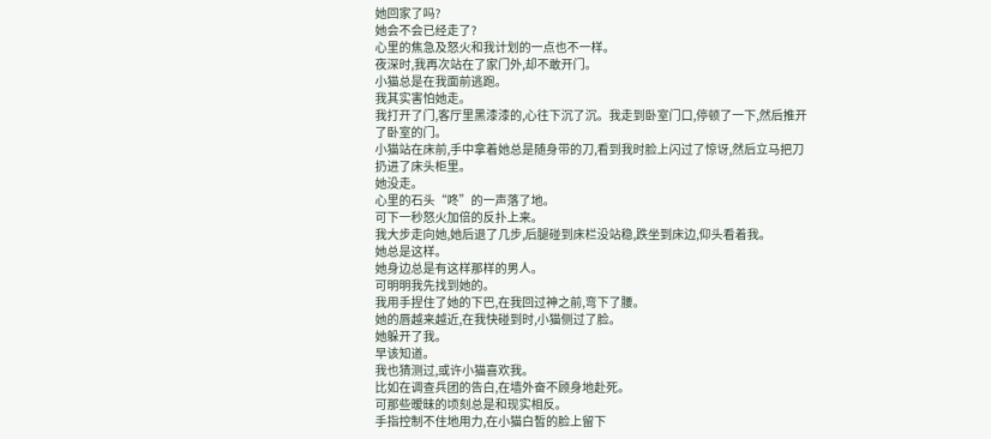她回家了吗?
她会不会已经走了?
心里的焦急及怒火和我计划的一点也不一样。
夜深时,我再次站在了家门外,却不敢开门。
小猫总是在我面前逃跑。
我其实害怕她走。
我打开了门,客厅里黑漆漆的,心往下沉了沉。我走到卧室门口,停顿了一下,然后推开了卧室的门。
小猫站在床前,手中拿着她总是随身带的刀,看到我时脸上闪过了惊讶,然后立马把刀扔进了床头柜里。
她没走。
心里的石头“咚”的一声落了地。
可下一秒怒火加倍的反扑上来。
我大步走向她,她后退了几步,后腿碰到床栏没站稳,跌坐到床边,仰头看着我。
她总是这样。
她身边总是有这样那样的男人。
可明明我先找到她的。
我用手捏住了她的下巴,在我回过神之前,弯下了腰。
她的唇越来越近,在我快碰到时,小猫侧过了脸。
她躲开了我。
早该知道。
我也猜测过,或许小猫喜欢我。
比如在调查兵团的告白,在墙外奋不顾身地赴死。
可那些暧昧的顷刻总是和现实相反。
手指控制不住地用力,在小猫白皙的脸上留下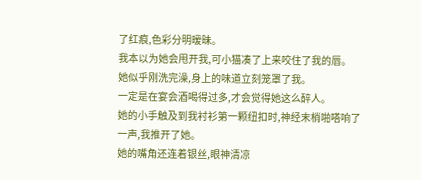了红痕,色彩分明暧昧。
我本以为她会甩开我,可小猫凑了上来咬住了我的唇。
她似乎刚洗完澡,身上的味道立刻笼罩了我。
一定是在宴会酒喝得过多,才会觉得她这么醉人。
她的小手触及到我衬衫第一颗纽扣时,神经末梢啪嗒响了一声,我推开了她。
她的嘴角还连着银丝,眼神清凉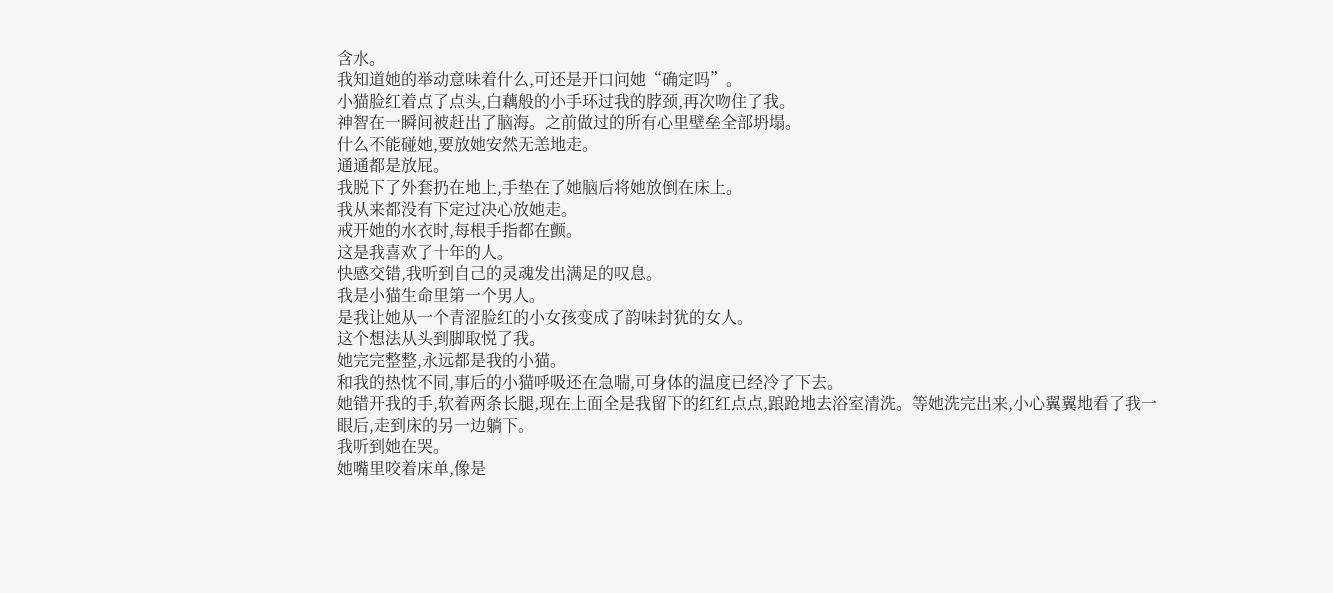含水。
我知道她的举动意味着什么,可还是开口问她“确定吗”。
小猫脸红着点了点头,白藕般的小手环过我的脖颈,再次吻住了我。
神智在一瞬间被赶出了脑海。之前做过的所有心里壁垒全部坍塌。
什么不能碰她,要放她安然无恙地走。
通通都是放屁。
我脱下了外套扔在地上,手垫在了她脑后将她放倒在床上。
我从来都没有下定过决心放她走。
戒开她的水衣时,每根手指都在颤。
这是我喜欢了十年的人。
快感交错,我听到自己的灵魂发出满足的叹息。
我是小猫生命里第一个男人。
是我让她从一个青涩脸红的小女孩变成了韵味封犹的女人。
这个想法从头到脚取悦了我。
她完完整整,永远都是我的小猫。
和我的热忱不同,事后的小猫呼吸还在急喘,可身体的温度已经冷了下去。
她错开我的手,软着两条长腿,现在上面全是我留下的红红点点,踉跄地去浴室清洗。等她洗完出来,小心翼翼地看了我一眼后,走到床的另一边躺下。
我听到她在哭。
她嘴里咬着床单,像是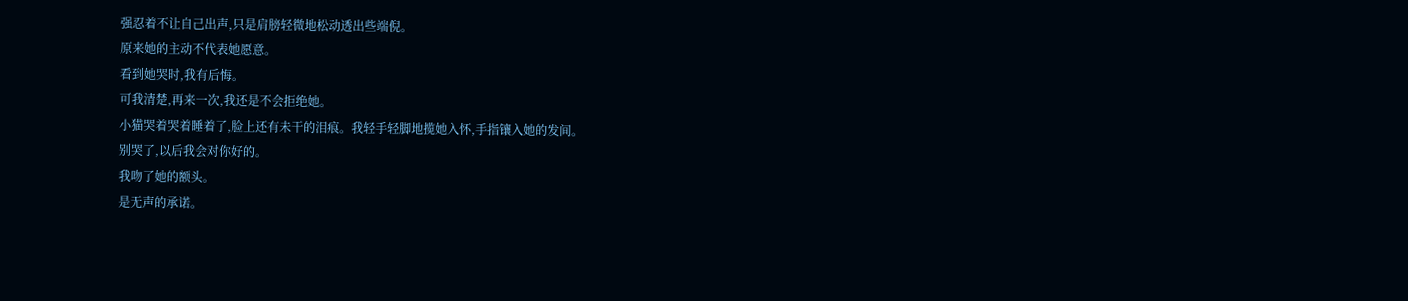强忍着不让自己出声,只是肩膀轻微地松动透出些端倪。
原来她的主动不代表她愿意。
看到她哭时,我有后悔。
可我清楚,再来一次,我还是不会拒绝她。
小猫哭着哭着睡着了,脸上还有未干的泪痕。我轻手轻脚地揽她入怀,手指镶入她的发间。
别哭了,以后我会对你好的。
我吻了她的额头。
是无声的承诺。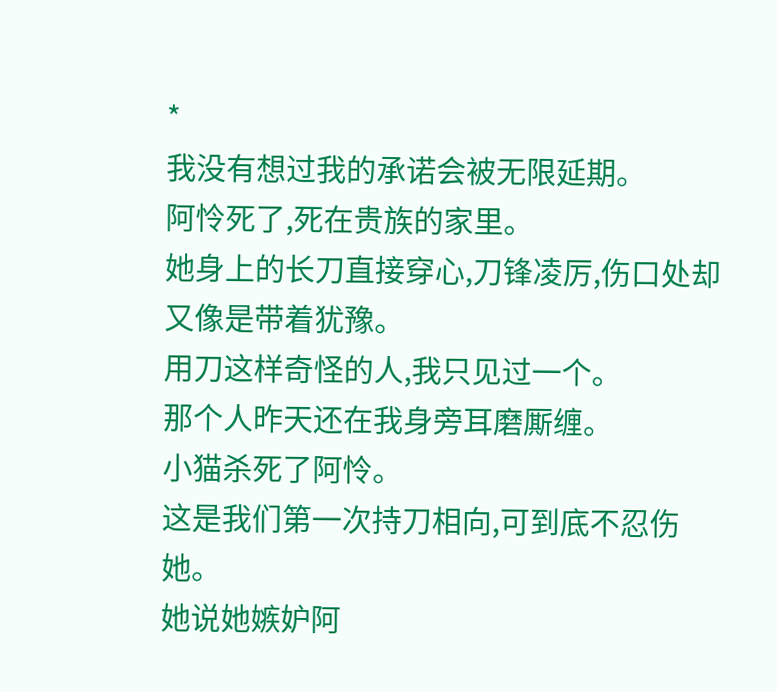*
我没有想过我的承诺会被无限延期。
阿怜死了,死在贵族的家里。
她身上的长刀直接穿心,刀锋凌厉,伤口处却又像是带着犹豫。
用刀这样奇怪的人,我只见过一个。
那个人昨天还在我身旁耳磨厮缠。
小猫杀死了阿怜。
这是我们第一次持刀相向,可到底不忍伤她。
她说她嫉妒阿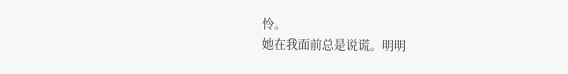怜。
她在我面前总是说谎。明明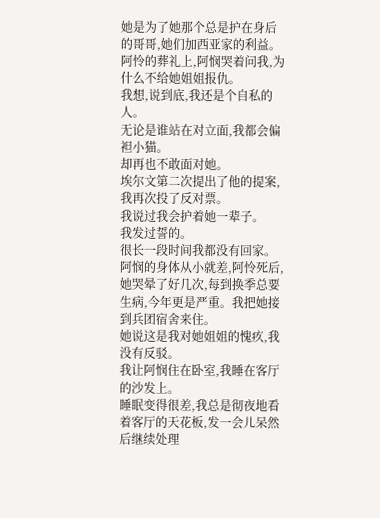她是为了她那个总是护在身后的哥哥,她们加西亚家的利益。
阿怜的葬礼上,阿悯哭着问我,为什么不给她姐姐报仇。
我想,说到底,我还是个自私的人。
无论是谁站在对立面,我都会偏袒小猫。
却再也不敢面对她。
埃尔文第二次提出了他的提案,我再次投了反对票。
我说过我会护着她一辈子。
我发过誓的。
很长一段时间我都没有回家。
阿悯的身体从小就差,阿怜死后,她哭晕了好几次,每到换季总要生病,今年更是严重。我把她接到兵团宿舍来住。
她说这是我对她姐姐的愧疚,我没有反驳。
我让阿悯住在卧室,我睡在客厅的沙发上。
睡眠变得很差,我总是彻夜地看着客厅的天花板,发一会儿呆然后继续处理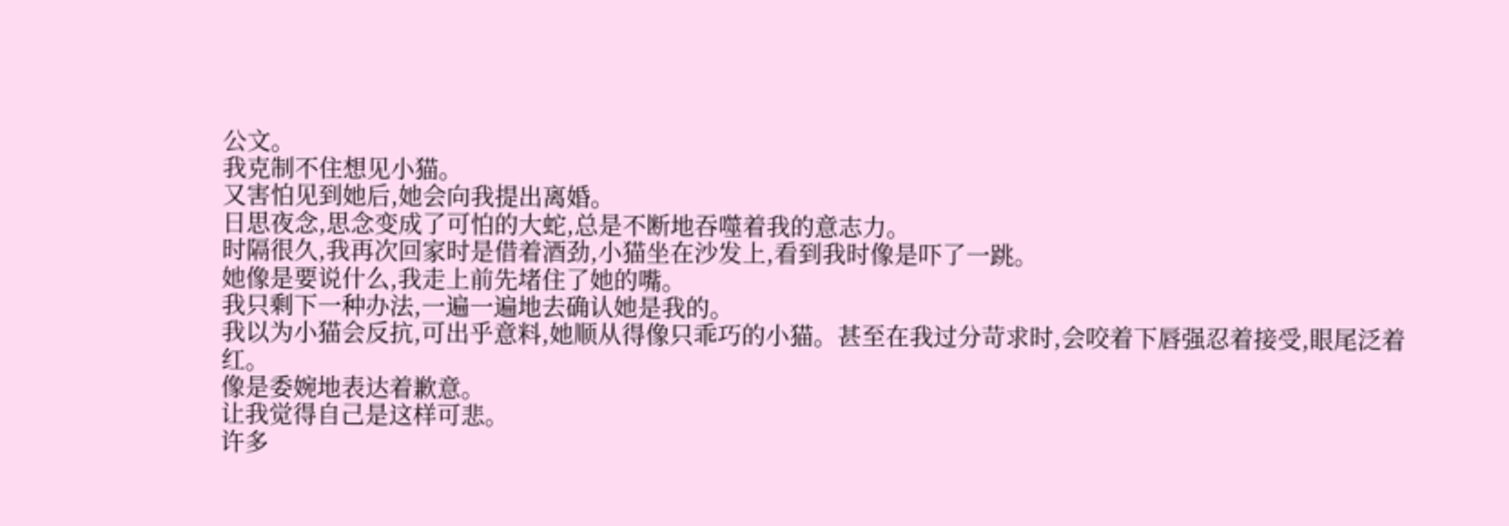公文。
我克制不住想见小猫。
又害怕见到她后,她会向我提出离婚。
日思夜念,思念变成了可怕的大蛇,总是不断地吞噬着我的意志力。
时隔很久,我再次回家时是借着酒劲,小猫坐在沙发上,看到我时像是吓了一跳。
她像是要说什么,我走上前先堵住了她的嘴。
我只剩下一种办法,一遍一遍地去确认她是我的。
我以为小猫会反抗,可出乎意料,她顺从得像只乖巧的小猫。甚至在我过分苛求时,会咬着下唇强忍着接受,眼尾泛着红。
像是委婉地表达着歉意。
让我觉得自己是这样可悲。
许多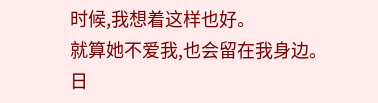时候,我想着这样也好。
就算她不爱我,也会留在我身边。
日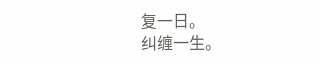复一日。
纠缠一生。